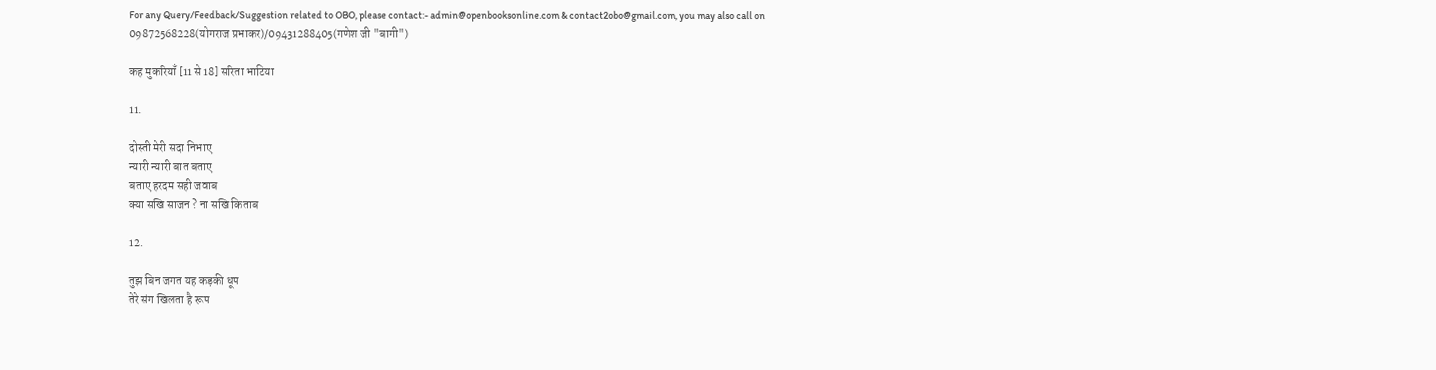For any Query/Feedback/Suggestion related to OBO, please contact:- admin@openbooksonline.com & contact2obo@gmail.com, you may also call on 09872568228(योगराज प्रभाकर)/09431288405(गणेश जी "बागी")

कह मुकरियाँ [11 से 18] सरिता भाटिया

11.

दोस्ती मेरी सदा निभाए
न्यारी न्यारी बात बताए
बताए हरदम सही जवाब
क्या सखि साजन ? ना सखि किताब

12.

तुझ बिन जगत यह कड़की धूप
तेरे संग खिलता है रूप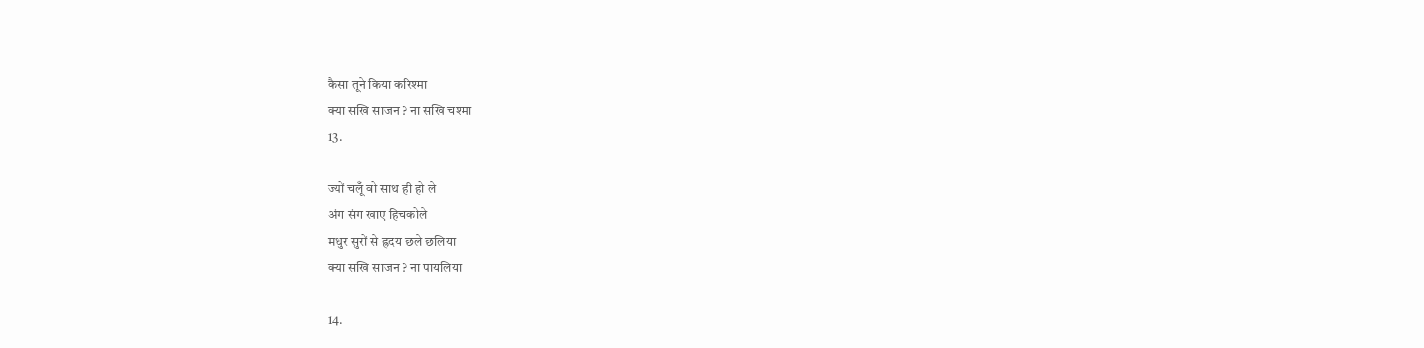कैसा तूने किया करिश्मा
क्या सखि साजन ? ना सखि चश्मा
13.

ज्यों चलूँ वो साथ ही हो ले
अंग संग खाए हिचकोले
मधुर सुरों से ह्रदय छले छलिया
क्या सखि साजन ? ना पायलिया

14.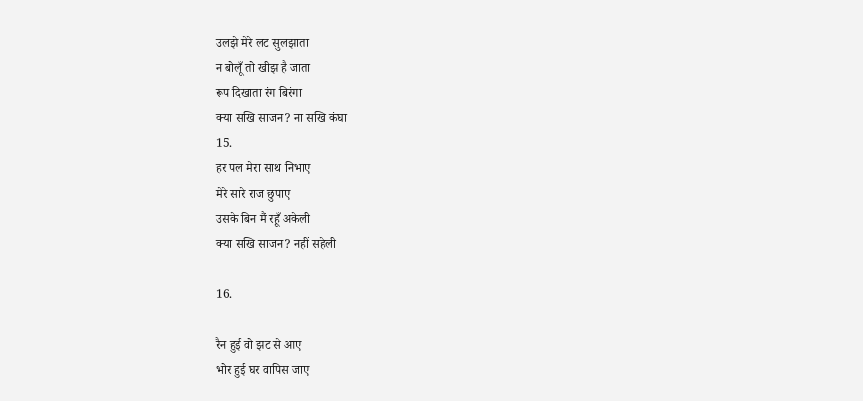उलझे मेरे लट सुलझाता
न बोलूँ तो खीझ है जाता
रूप दिखाता रंग बिरंगा
क्या सखि साजन? ना सखि कंघा
15.
हर पल मेरा साथ निभाए
मेरे सारे राज छुपाए
उसके बिन मैं रहूँ अकेली
क्या सखि साजन? नहीं सहेली

16.

रैन हुई वो झट से आए
भोर हुई घर वापिस जाए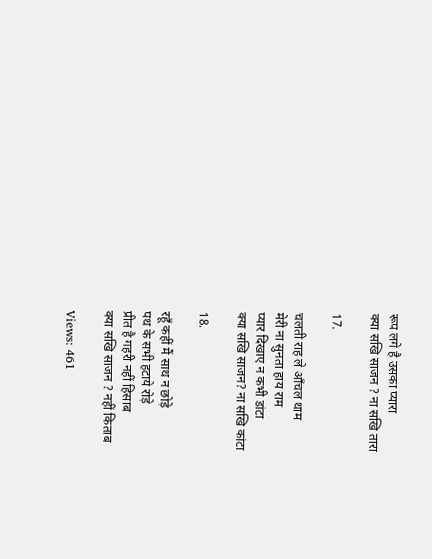रूप लगे है उसका प्यारा
क्या सखि साजन ? ना सखि तारा

17.

चलती राह ले आँचल थाम
मेरी ना सुनता हाय राम
प्यार दिखाए न कभी डांटा
क्या सखि साजन? ना सखि कांटा

18.

रहूँ कहीं मैं साथ न छोड़े
पथ के सभी हटाये रोड़े
प्रीत है गहरी नहीं हिसाब
क्या सखि साजन ? नहीं किताब

Views: 461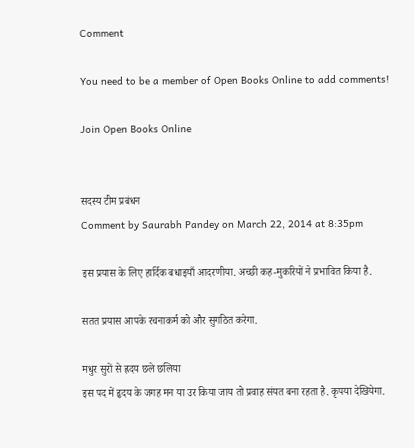Comment

You need to be a member of Open Books Online to add comments!

Join Open Books Online


सदस्य टीम प्रबंधन
Comment by Saurabh Pandey on March 22, 2014 at 8:35pm

इस प्रयास के लिए हार्दिक बधाइयाँ आदरणीया. अच्छी कह-मुकरियों ने प्रभावित किया है.

सतत प्रयास आपके रचनाकर्म को और सुगठित करेगा.

मधुर सुरों से ह्रदय छले छलिया
इस पद में हृदय के जगह मन या उर किया जाय तो प्रवाह संयत बना रहता है. कृपया देखियेगा.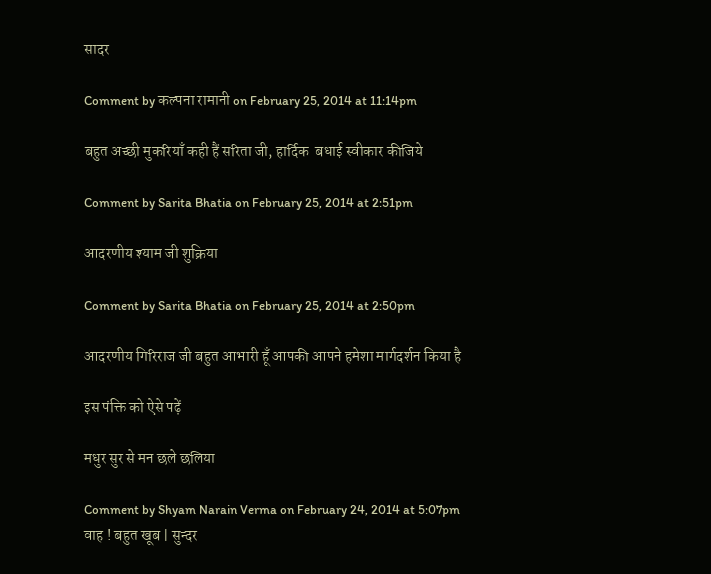सादर

Comment by कल्पना रामानी on February 25, 2014 at 11:14pm

बहुत अच्छी मुकरियाँ कही हैं सरिता जी, हार्दिक  बधाई स्वीकार कीजिये

Comment by Sarita Bhatia on February 25, 2014 at 2:51pm

आदरणीय श्याम जी शुक्रिया

Comment by Sarita Bhatia on February 25, 2014 at 2:50pm

आदरणीय गिरिराज जी बहुत आभारी हूँ आपकी आपने हमेशा मार्गदर्शन किया है

इस पंक्ति को ऐसे पढ़ें

मधुर सुर से मन छले छलिया

Comment by Shyam Narain Verma on February 24, 2014 at 5:07pm
वाह ! बहुत खूब | सुन्दर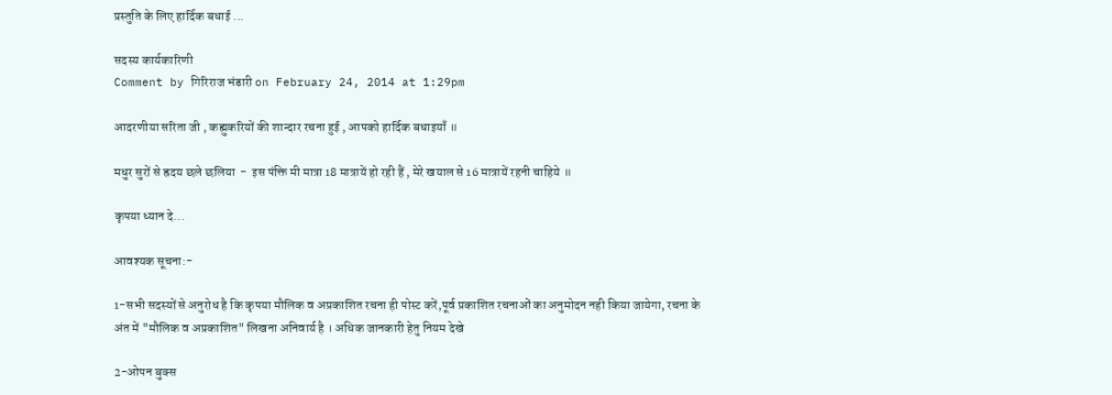प्रस्तुति के लिए हार्दिक बधाई ...

सदस्य कार्यकारिणी
Comment by गिरिराज भंडारी on February 24, 2014 at 1:29pm

आदरणीया सरिता जी , कह्मुकरियों की शान्दार रचना हुई , आपको हार्दिक बधाइयाँ ॥

मधुर सुरों से ह्रदय छले छलिया  -  इस पंक्ति मी मात्रा 18 मात्रायें हो रही हैं , मेरे खयाल से 16 मात्रायें रहनी चाहिये ॥

कृपया ध्यान दे...

आवश्यक सूचना:-

1-सभी सदस्यों से अनुरोध है कि कृपया मौलिक व अप्रकाशित रचना ही पोस्ट करें,पूर्व प्रकाशित रचनाओं का अनुमोदन नही किया जायेगा, रचना के अंत में "मौलिक व अप्रकाशित" लिखना अनिवार्य है । अधिक जानकारी हेतु नियम देखे

2-ओपन बुक्स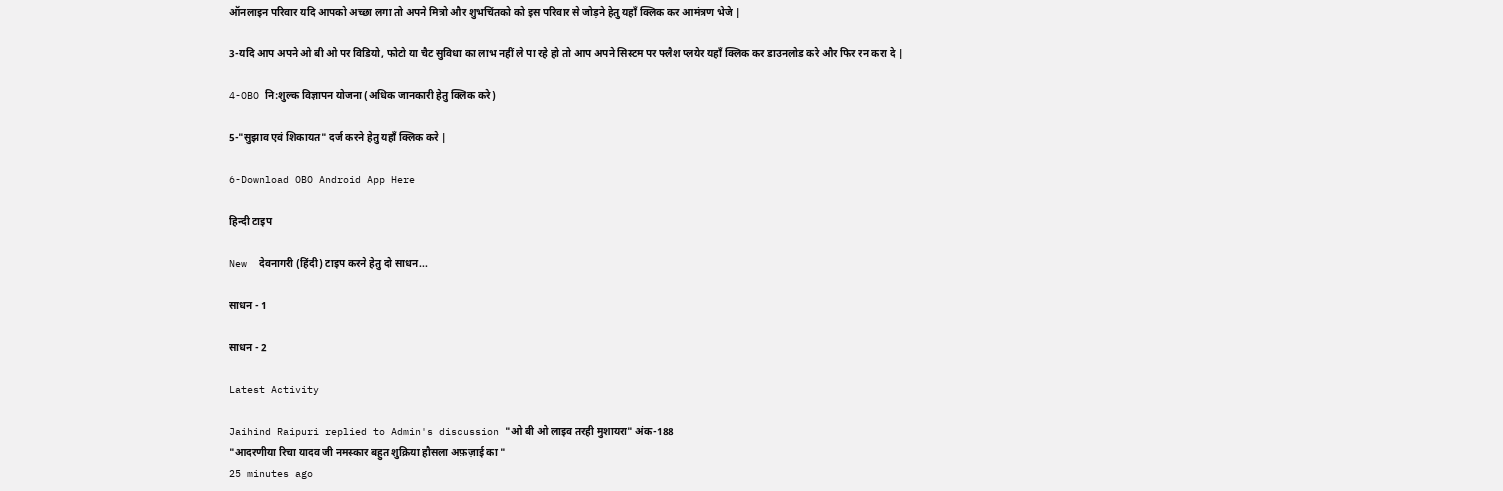ऑनलाइन परिवार यदि आपको अच्छा लगा तो अपने मित्रो और शुभचिंतको को इस परिवार से जोड़ने हेतु यहाँ क्लिक कर आमंत्रण भेजे |

3-यदि आप अपने ओ बी ओ पर विडियो, फोटो या चैट सुविधा का लाभ नहीं ले पा रहे हो तो आप अपने सिस्टम पर फ्लैश प्लयेर यहाँ क्लिक कर डाउनलोड करे और फिर रन करा दे |

4-OBO नि:शुल्क विज्ञापन योजना (अधिक जानकारी हेतु क्लिक करे)

5-"सुझाव एवं शिकायत" दर्ज करने हेतु यहाँ क्लिक करे |

6-Download OBO Android App Here

हिन्दी टाइप

New  देवनागरी (हिंदी) टाइप करने हेतु दो साधन...

साधन - 1

साधन - 2

Latest Activity

Jaihind Raipuri replied to Admin's discussion "ओ बी ओ लाइव तरही मुशायरा" अंक-188
"आदरणीया रिचा यादव जी नमस्कार बहुत शुक्रिया हौसला अफ़ज़ाई का "
25 minutes ago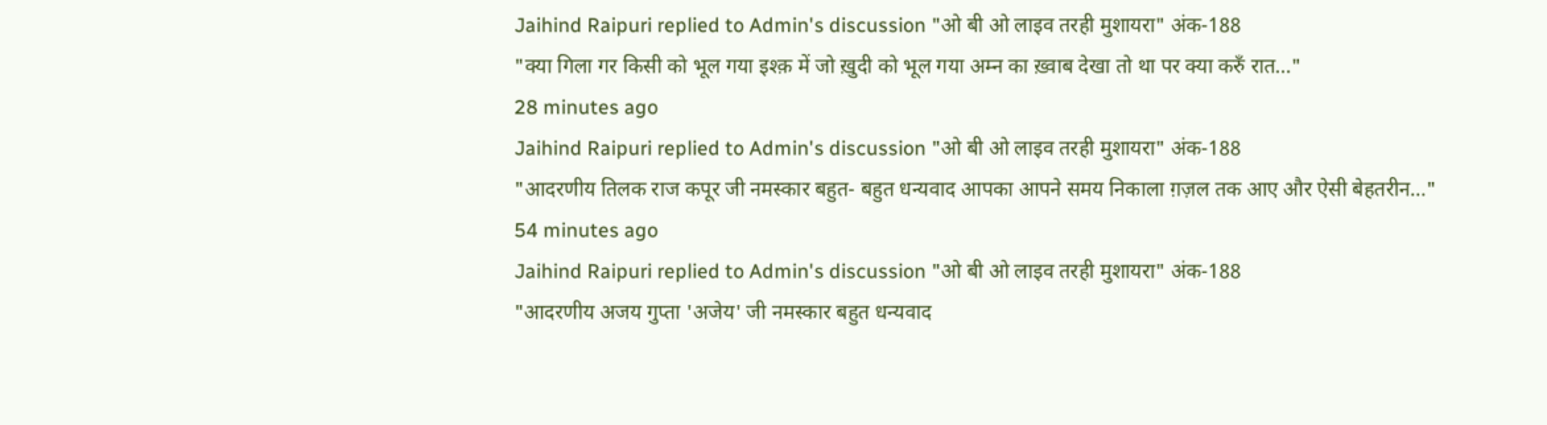Jaihind Raipuri replied to Admin's discussion "ओ बी ओ लाइव तरही मुशायरा" अंक-188
"क्या गिला गर किसी को भूल गया इश्क़ में जो ख़ुदी को भूल गया अम्न का ख़्वाब देखा तो था पर क्या करुँ रात…"
28 minutes ago
Jaihind Raipuri replied to Admin's discussion "ओ बी ओ लाइव तरही मुशायरा" अंक-188
"आदरणीय तिलक राज कपूर जी नमस्कार बहुत- बहुत धन्यवाद आपका आपने समय निकाला ग़ज़ल तक आए और ऐसी बेहतरीन…"
54 minutes ago
Jaihind Raipuri replied to Admin's discussion "ओ बी ओ लाइव तरही मुशायरा" अंक-188
"आदरणीय अजय गुप्ता 'अजेय' जी नमस्कार बहुत धन्यवाद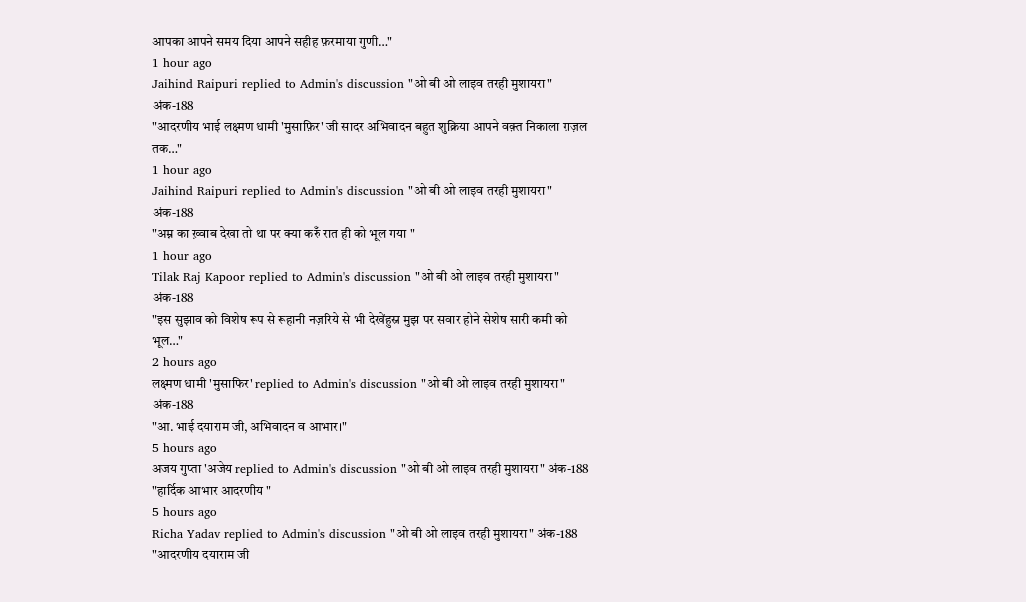आपका आपने समय दिया आपने सहीह फ़रमाया गुणी…"
1 hour ago
Jaihind Raipuri replied to Admin's discussion "ओ बी ओ लाइव तरही मुशायरा" अंक-188
"आदरणीय भाई लक्ष्मण धामी 'मुसाफ़िर' जी सादर अभिवादन बहुत शुक्रिया आपने वक़्त निकाला ग़ज़ल तक…"
1 hour ago
Jaihind Raipuri replied to Admin's discussion "ओ बी ओ लाइव तरही मुशायरा" अंक-188
"अम्न का ख़्वाब देखा तो था पर क्या करुँ रात ही को भूल गया "
1 hour ago
Tilak Raj Kapoor replied to Admin's discussion "ओ बी ओ लाइव तरही मुशायरा" अंक-188
"इस सुझाव को विशेष रूप से रूहानी नज़रिये से भी देखेंहुस्न मुझ पर सवार होने सेशेष सारी कमी को भूल…"
2 hours ago
लक्ष्मण धामी 'मुसाफिर' replied to Admin's discussion "ओ बी ओ लाइव तरही मुशायरा" अंक-188
"आ. भाई दयाराम जी, अभिवादन व आभार।"
5 hours ago
अजय गुप्ता 'अजेय replied to Admin's discussion "ओ बी ओ लाइव तरही मुशायरा" अंक-188
"हार्दिक आभार आदरणीय "
5 hours ago
Richa Yadav replied to Admin's discussion "ओ बी ओ लाइव तरही मुशायरा" अंक-188
"आदरणीय दयाराम जी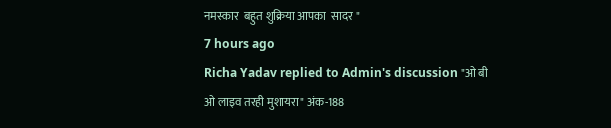नमस्कार  बहुत शुक्रिया आपका  सादर "
7 hours ago
Richa Yadav replied to Admin's discussion "ओ बी ओ लाइव तरही मुशायरा" अंक-188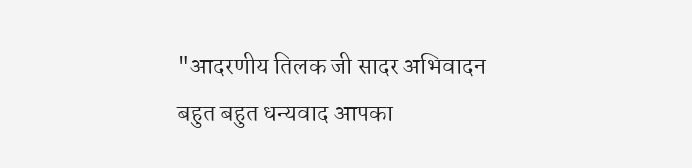"आदरणीय तिलक जी सादर अभिवादन  बहुत बहुत धन्यवाद आपका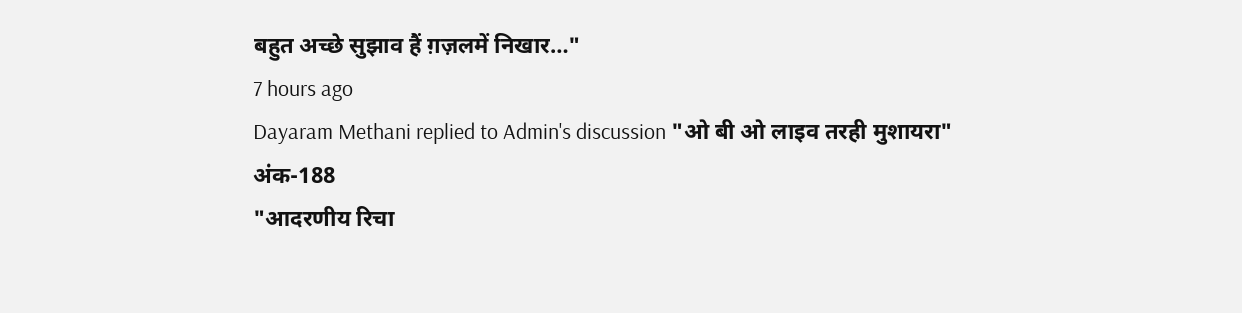बहुत अच्छे सुझाव हैं ग़ज़लमें निखार…"
7 hours ago
Dayaram Methani replied to Admin's discussion "ओ बी ओ लाइव तरही मुशायरा" अंक-188
"आदरणीय रिचा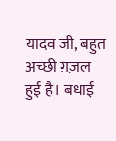यादव जी, बहुत अच्छी ग़ज़ल हुई है। बधाई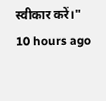स्वीकार करें।"
10 hours ago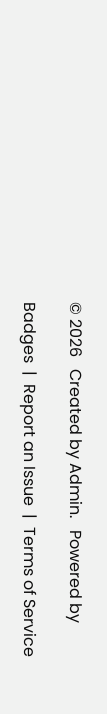© 2026   Created by Admin.   Powered by

Badges  |  Report an Issue  |  Terms of Service